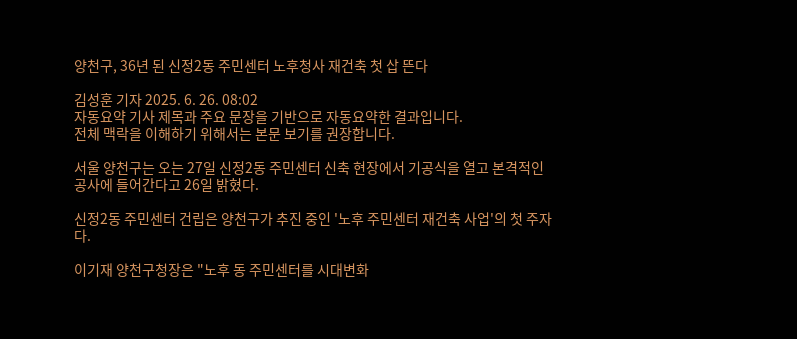양천구, 36년 된 신정2동 주민센터 노후청사 재건축 첫 삽 뜬다

김성훈 기자 2025. 6. 26. 08:02
자동요약 기사 제목과 주요 문장을 기반으로 자동요약한 결과입니다.
전체 맥락을 이해하기 위해서는 본문 보기를 권장합니다.

서울 양천구는 오는 27일 신정2동 주민센터 신축 현장에서 기공식을 열고 본격적인 공사에 들어간다고 26일 밝혔다.

신정2동 주민센터 건립은 양천구가 추진 중인 '노후 주민센터 재건축 사업'의 첫 주자다.

이기재 양천구청장은 "노후 동 주민센터를 시대변화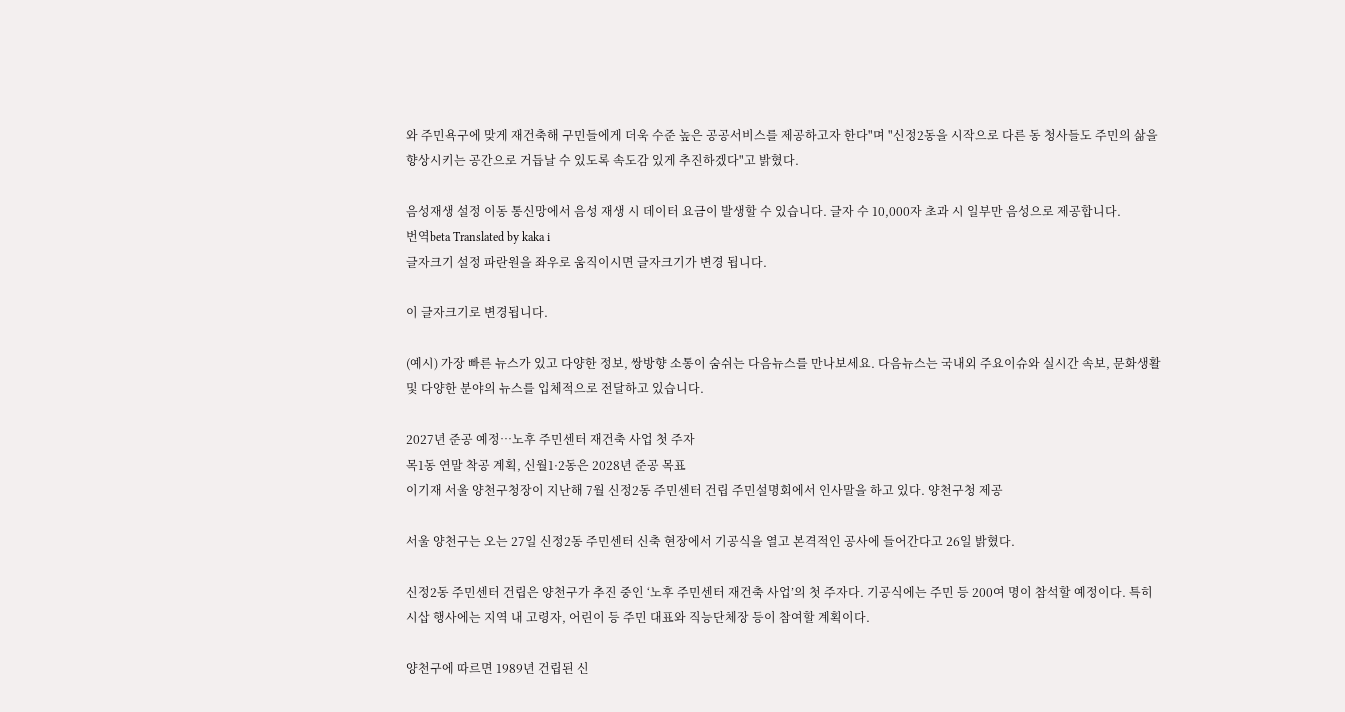와 주민욕구에 맞게 재건축해 구민들에게 더욱 수준 높은 공공서비스를 제공하고자 한다"며 "신정2동을 시작으로 다른 동 청사들도 주민의 삶을 향상시키는 공간으로 거듭날 수 있도록 속도감 있게 추진하겠다"고 밝혔다.

음성재생 설정 이동 통신망에서 음성 재생 시 데이터 요금이 발생할 수 있습니다. 글자 수 10,000자 초과 시 일부만 음성으로 제공합니다.
번역beta Translated by kaka i
글자크기 설정 파란원을 좌우로 움직이시면 글자크기가 변경 됩니다.

이 글자크기로 변경됩니다.

(예시) 가장 빠른 뉴스가 있고 다양한 정보, 쌍방향 소통이 숨쉬는 다음뉴스를 만나보세요. 다음뉴스는 국내외 주요이슈와 실시간 속보, 문화생활 및 다양한 분야의 뉴스를 입체적으로 전달하고 있습니다.

2027년 준공 예정…노후 주민센터 재건축 사업 첫 주자
목1동 연말 착공 계획, 신월1·2동은 2028년 준공 목표
이기재 서울 양천구청장이 지난해 7월 신정2동 주민센터 건립 주민설명회에서 인사말을 하고 있다. 양천구청 제공

서울 양천구는 오는 27일 신정2동 주민센터 신축 현장에서 기공식을 열고 본격적인 공사에 들어간다고 26일 밝혔다.

신정2동 주민센터 건립은 양천구가 추진 중인 ‘노후 주민센터 재건축 사업’의 첫 주자다. 기공식에는 주민 등 200여 명이 참석할 예정이다. 특히 시삽 행사에는 지역 내 고령자, 어린이 등 주민 대표와 직능단체장 등이 참여할 계획이다.

양천구에 따르면 1989년 건립된 신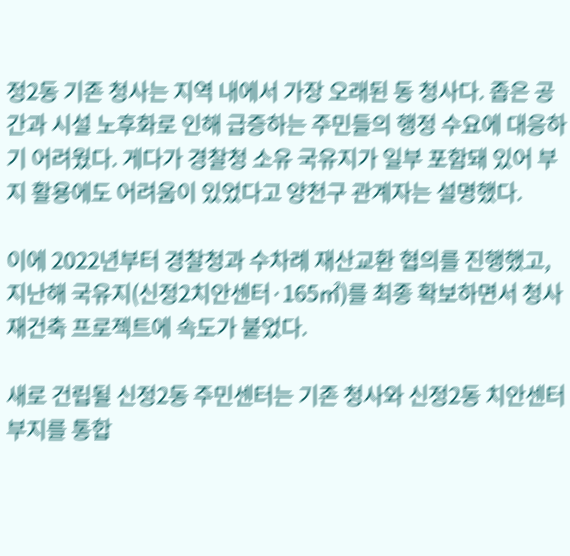정2동 기존 청사는 지역 내에서 가장 오래된 동 청사다. 좁은 공간과 시설 노후화로 인해 급증하는 주민들의 행정 수요에 대응하기 어려웠다. 게다가 경찰청 소유 국유지가 일부 포함돼 있어 부지 활용에도 어려움이 있었다고 양천구 관계자는 설명했다.

이에 2022년부터 경찰청과 수차례 재산교환 협의를 진행했고, 지난해 국유지(신정2치안센터·165㎡)를 최종 확보하면서 청사 재건축 프로젝트에 속도가 붙었다.

새로 건립될 신정2동 주민센터는 기존 청사와 신정2동 치안센터 부지를 통합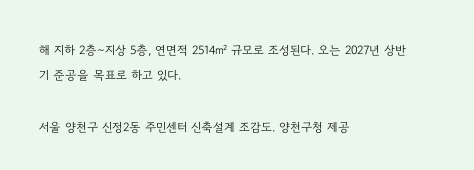해 지하 2층∼지상 5층, 연면적 2514㎡ 규모로 조성된다. 오는 2027년 상반기 준공을 목표로 하고 있다.

서울 양천구 신정2동 주민센터 신축설계 조감도. 양천구청 제공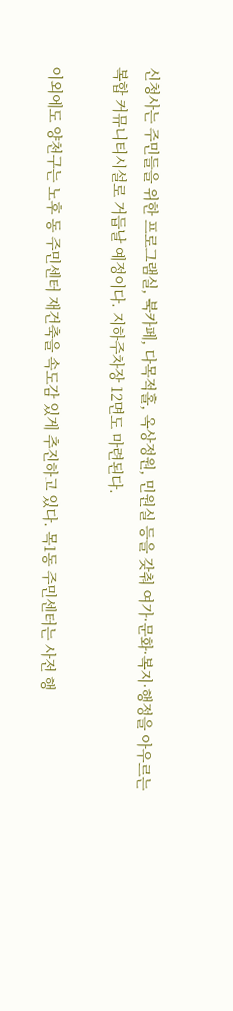신청사는 주민들을 위한 프로그램실, 북카페, 다목적홀, 옥상정원, 민원실 등을 갖춰 여가·문화·복지·행정을 아우르는 복합 커뮤니티시설로 거듭날 예정이다. 지하주차장 12면도 마련된다.

이외에도 양천구는 노후 동 주민센터 재건축을 속도감 있게 추진하고 있다. 목1동 주민센터는 사전 행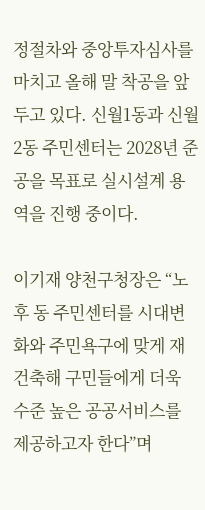정절차와 중앙투자심사를 마치고 올해 말 착공을 앞두고 있다. 신월1동과 신월2동 주민센터는 2028년 준공을 목표로 실시설계 용역을 진행 중이다.

이기재 양천구청장은 “노후 동 주민센터를 시대변화와 주민욕구에 맞게 재건축해 구민들에게 더욱 수준 높은 공공서비스를 제공하고자 한다”며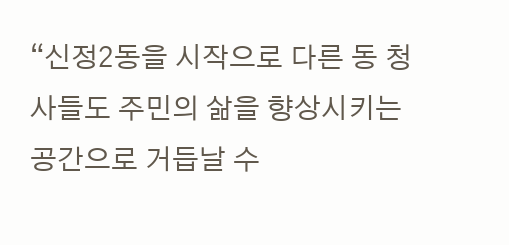“신정2동을 시작으로 다른 동 청사들도 주민의 삶을 향상시키는 공간으로 거듭날 수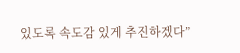있도록 속도감 있게 추진하겠다”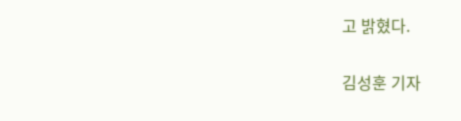고 밝혔다.

김성훈 기자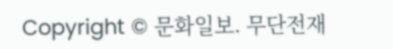Copyright © 문화일보. 무단전재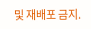및 재배포 금지.